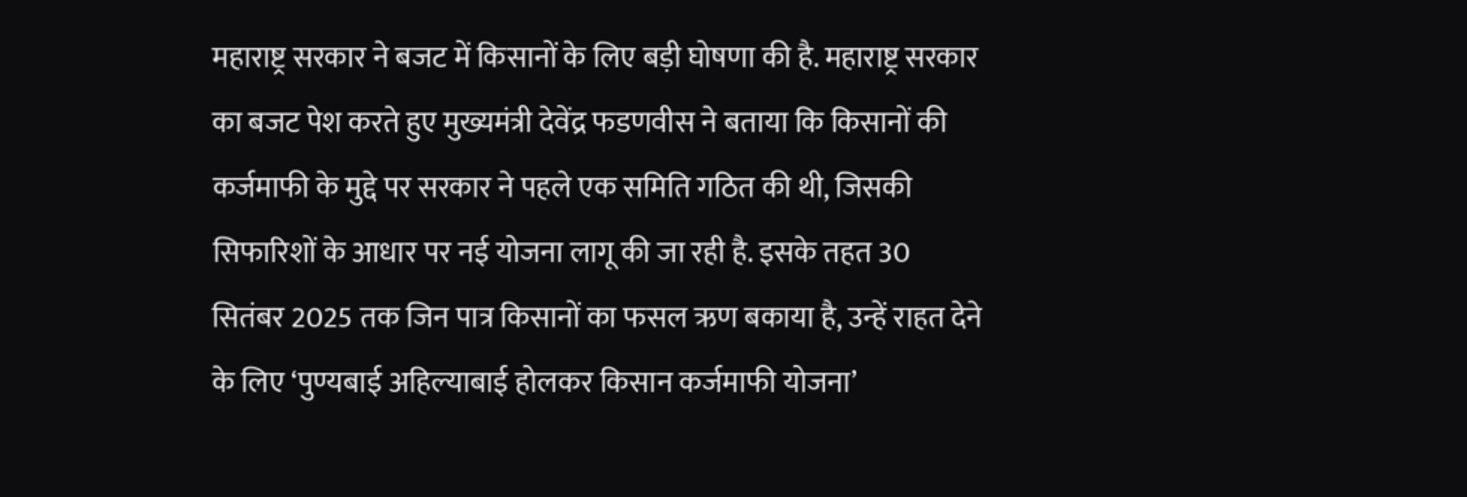महाराष्ट्र सरकार ने बजट में किसानों के लिए बड़ी घोषणा की है. महाराष्ट्र सरकार का बजट पेश करते हुए मुख्यमंत्री देवेंद्र फडणवीस ने बताया कि किसानों की कर्जमाफी के मुद्दे पर सरकार ने पहले एक समिति गठित की थी, जिसकी सिफारिशों के आधार पर नई योजना लागू की जा रही है. इसके तहत 30 सितंबर 2025 तक जिन पात्र किसानों का फसल ऋण बकाया है, उन्हें राहत देने के लिए ‘पुण्यबाई अहिल्याबाई होलकर किसान कर्जमाफी योजना’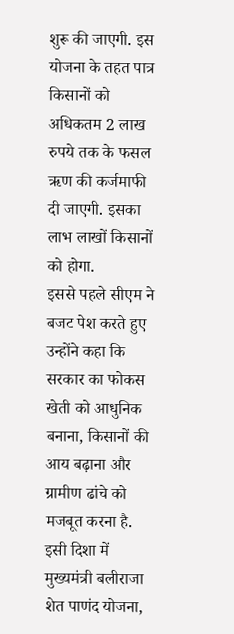शुरू की जाएगी. इस योजना के तहत पात्र किसानों को अधिकतम 2 लाख रुपये तक के फसल ऋण की कर्जमाफी दी जाएगी. इसका लाभ लाखों किसानों को होगा.
इससे पहले सीएम ने बजट पेश करते हुए उन्होंने कहा कि सरकार का फोकस खेती को आधुनिक बनाना, किसानों की आय बढ़ाना और ग्रामीण ढांचे को मजबूत करना है. इसी दिशा में मुख्यमंत्री बलीराजा शेत पाणंद योजना,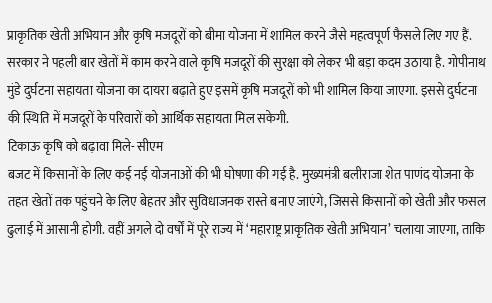प्राकृतिक खेती अभियान और कृषि मजदूरों को बीमा योजना में शामिल करने जैसे महत्वपूर्ण फैसले लिए गए हैं.
सरकार ने पहली बार खेतों में काम करने वाले कृषि मजदूरों की सुरक्षा को लेकर भी बड़ा कदम उठाया है. गोपीनाथ मुंडे दुर्घटना सहायता योजना का दायरा बढ़ाते हुए इसमें कृषि मजदूरों को भी शामिल किया जाएगा. इससे दुर्घटना की स्थिति में मजदूरों के परिवारों को आर्थिक सहायता मिल सकेगी.
टिकाऊ कृषि को बढ़ावा मिले- सीएम
बजट में किसानों के लिए कई नई योजनाओं की भी घोषणा की गई है. मुख्यमंत्री बलीराजा शेत पाणंद योजना के तहत खेतों तक पहुंचने के लिए बेहतर और सुविधाजनक रास्ते बनाए जाएंगे, जिससे किसानों को खेती और फसल ढुलाई में आसानी होगी. वहीं अगले दो वर्षों में पूरे राज्य में ‘महाराष्ट्र प्राकृतिक खेती अभियान’ चलाया जाएगा, ताकि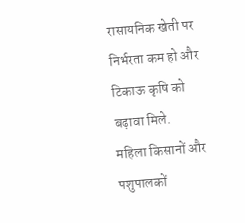रासायनिक खेती पर निर्भरता कम हो और टिकाऊ कृषि को बढ़ावा मिले.
महिला किसानों और पशुपालकों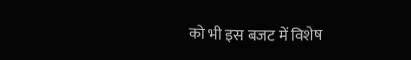को भी इस बजट में विशेष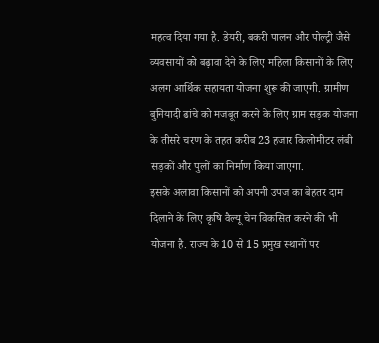महत्व दिया गया है. डेयरी, बकरी पालन और पोल्ट्री जैसे व्यवसायों को बढ़ावा देने के लिए महिला किसानों के लिए अलग आर्थिक सहायता योजना शुरू की जाएगी. ग्रामीण बुनियादी ढांचे को मजबूत करने के लिए ग्राम सड़क योजना के तीसरे चरण के तहत करीब 23 हजार किलोमीटर लंबी सड़कों और पुलों का निर्माण किया जाएगा.
इसके अलावा किसानों को अपनी उपज का बेहतर दाम दिलाने के लिए कृषि वैल्यू चेन विकसित करने की भी योजना है. राज्य के 10 से 15 प्रमुख स्थानों पर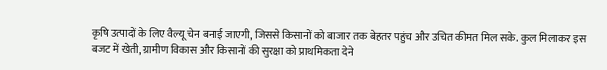कृषि उत्पादों के लिए वैल्यू चेन बनाई जाएगी, जिससे किसानों को बाजार तक बेहतर पहुंच और उचित कीमत मिल सके. कुल मिलाकर इस बजट में खेती, ग्रामीण विकास और किसानों की सुरक्षा को प्राथमिकता देने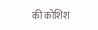की कोशिश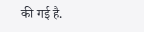की गई है.